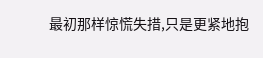最初那样惊慌失措,只是更紧地抱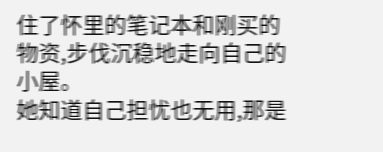住了怀里的笔记本和刚买的物资,步伐沉稳地走向自己的小屋。
她知道自己担忧也无用,那是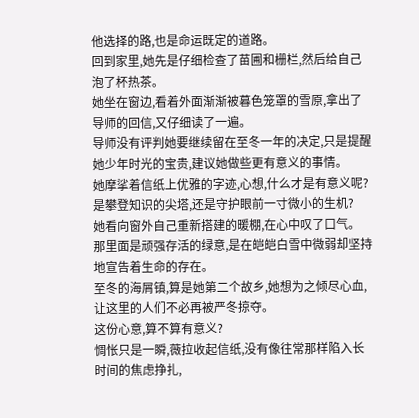他选择的路,也是命运既定的道路。
回到家里,她先是仔细检查了苗圃和栅栏,然后给自己泡了杯热茶。
她坐在窗边,看着外面渐渐被暮色笼罩的雪原,拿出了导师的回信,又仔细读了一遍。
导师没有评判她要继续留在至冬一年的决定,只是提醒她少年时光的宝贵,建议她做些更有意义的事情。
她摩挲着信纸上优雅的字迹,心想,什么才是有意义呢?是攀登知识的尖塔,还是守护眼前一寸微小的生机?
她看向窗外自己重新搭建的暖棚,在心中叹了口气。
那里面是顽强存活的绿意,是在皑皑白雪中微弱却坚持地宣告着生命的存在。
至冬的海屑镇,算是她第二个故乡,她想为之倾尽心血,让这里的人们不必再被严冬掠夺。
这份心意,算不算有意义?
惆怅只是一瞬,薇拉收起信纸,没有像往常那样陷入长时间的焦虑挣扎,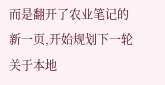而是翻开了农业笔记的新一页,开始规划下一轮关于本地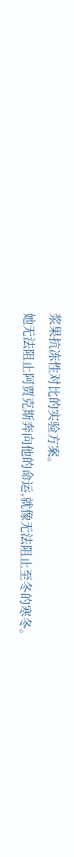浆果抗冻性对比的实验方案。
她无法阻止阿贾克斯奔向他的命运,就像无法阻止至冬的寒冬。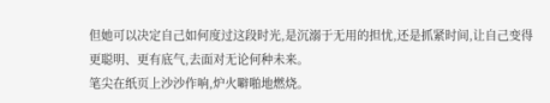但她可以决定自己如何度过这段时光,是沉溺于无用的担忧,还是抓紧时间,让自己变得更聪明、更有底气,去面对无论何种未来。
笔尖在纸页上沙沙作响,炉火噼啪地燃烧。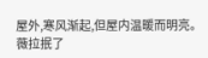屋外,寒风渐起,但屋内温暖而明亮。
薇拉抿了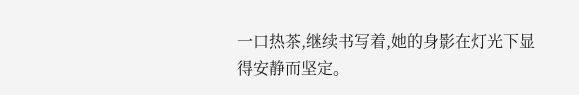一口热茶,继续书写着,她的身影在灯光下显得安静而坚定。